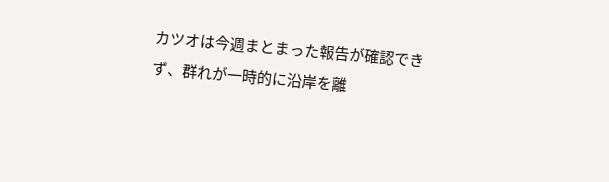カツオは今週まとまった報告が確認できず、群れが一時的に沿岸を離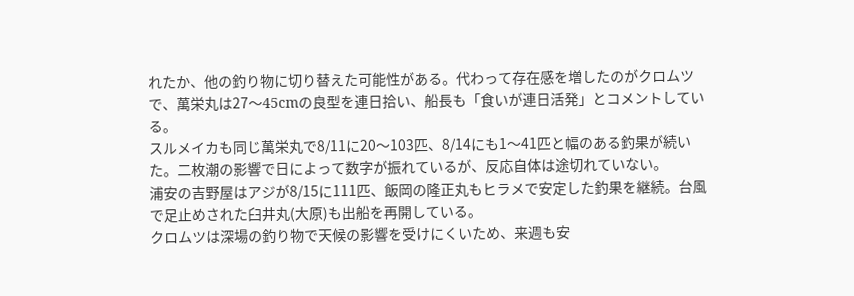れたか、他の釣り物に切り替えた可能性がある。代わって存在感を増したのがクロムツで、萬栄丸は27〜45cmの良型を連日拾い、船長も「食いが連日活発」とコメントしている。
スルメイカも同じ萬栄丸で8/11に20〜103匹、8/14にも1〜41匹と幅のある釣果が続いた。二枚潮の影響で日によって数字が振れているが、反応自体は途切れていない。
浦安の吉野屋はアジが8/15に111匹、飯岡の隆正丸もヒラメで安定した釣果を継続。台風で足止めされた臼井丸(大原)も出船を再開している。
クロムツは深場の釣り物で天候の影響を受けにくいため、来週も安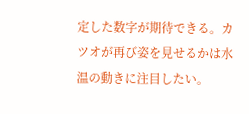定した数字が期待できる。カツオが再び姿を見せるかは水温の動きに注目したい。